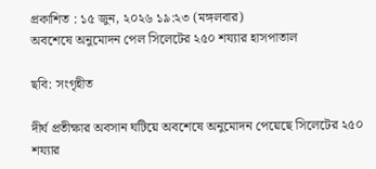প্রকাশিত : ১৫ জুন, ২০২৬ ১৯:২৩ (মঙ্গলবার)
অবশেষে অনুমোদন পেল সিলেটের ২৫০ শয্যার হাসপাতাল

ছবি: সংগৃহীত

দীর্ঘ প্রতীক্ষার অবসান ঘটিয়ে অবশেষে অনুমোদন পেয়েছে সিলেটের ২৫০ শয্যার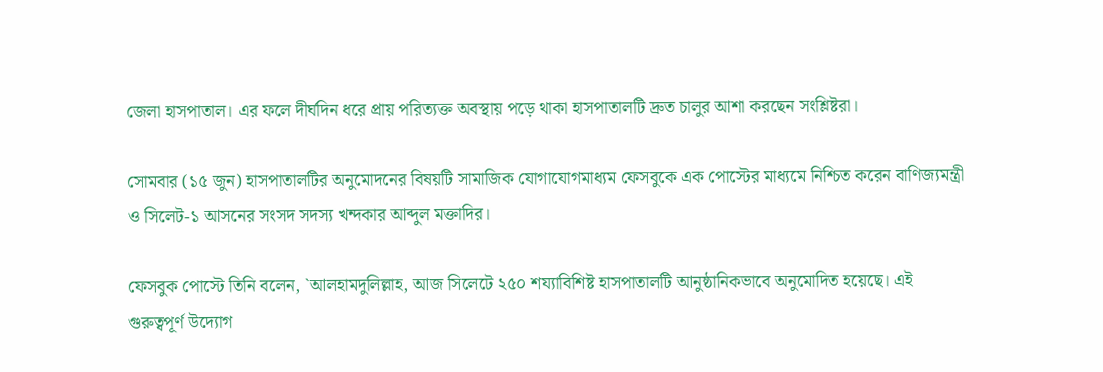জেলা হাসপাতাল। এর ফলে দীর্ঘদিন ধরে প্রায় পরিত্যক্ত অবস্থায় পড়ে থাকা হাসপাতালটি দ্রুত চালুর আশা করছেন সংশ্লিষ্টরা।

সোমবার (১৫ জুন) হাসপাতালটির অনুমোদনের বিষয়টি সামাজিক যোগাযোগমাধ্যম ফেসবুকে এক পোস্টের মাধ্যমে নিশ্চিত করেন বাণিজ্যমন্ত্রী ও সিলেট-১ আসনের সংসদ সদস্য খন্দকার আব্দুল মক্তাদির।

ফেসবুক পোস্টে তিনি বলেন, `আলহামদুলিল্লাহ, আজ সিলেটে ২৫০ শয্যাবিশিষ্ট হাসপাতালটি আনুষ্ঠানিকভাবে অনুমোদিত হয়েছে। এই গুরুত্বপূর্ণ উদ্যোগ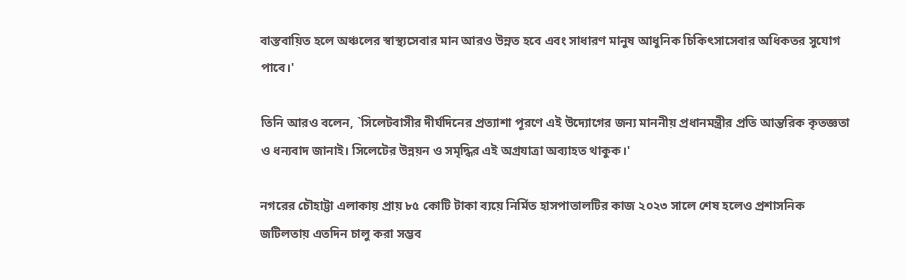বাস্তবায়িত হলে অঞ্চলের স্বাস্থ্যসেবার মান আরও উন্নত হবে এবং সাধারণ মানুষ আধুনিক চিকিৎসাসেবার অধিকতর সুযোগ পাবে।'

তিনি আরও বলেন, `সিলেটবাসীর দীর্ঘদিনের প্রত্যাশা পূরণে এই উদ্যোগের জন্য মাননীয় প্রধানমন্ত্রীর প্রতি আন্তরিক কৃতজ্ঞতা ও ধন্যবাদ জানাই। সিলেটের উন্নয়ন ও সমৃদ্ধির এই অগ্রযাত্রা অব্যাহত থাকুক।'

নগরের চৌহাট্টা এলাকায় প্রায় ৮৫ কোটি টাকা ব্যয়ে নির্মিত হাসপাতালটির কাজ ২০২৩ সালে শেষ হলেও প্রশাসনিক জটিলতায় এতদিন চালু করা সম্ভব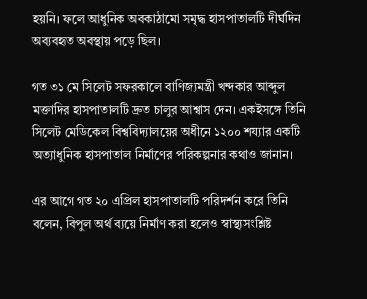হয়নি। ফলে আধুনিক অবকাঠামো সমৃদ্ধ হাসপাতালটি দীর্ঘদিন অব্যবহৃত অবস্থায় পড়ে ছিল।

গত ৩১ মে সিলেট সফরকালে বাণিজ্যমন্ত্রী খন্দকার আব্দুল মক্তাদির হাসপাতালটি দ্রুত চালুর আশ্বাস দেন। একইসঙ্গে তিনি সিলেট মেডিকেল বিশ্ববিদ্যালয়ের অধীনে ১২০০ শয্যার একটি অত্যাধুনিক হাসপাতাল নির্মাণের পরিকল্পনার কথাও জানান।

এর আগে গত ২০ এপ্রিল হাসপাতালটি পরিদর্শন করে তিনি বলেন, বিপুল অর্থ ব্যয়ে নির্মাণ করা হলেও স্বাস্থ্যসংশ্লিষ্ট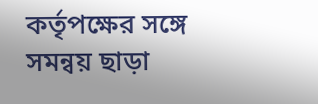কর্তৃপক্ষের সঙ্গে সমন্বয় ছাড়া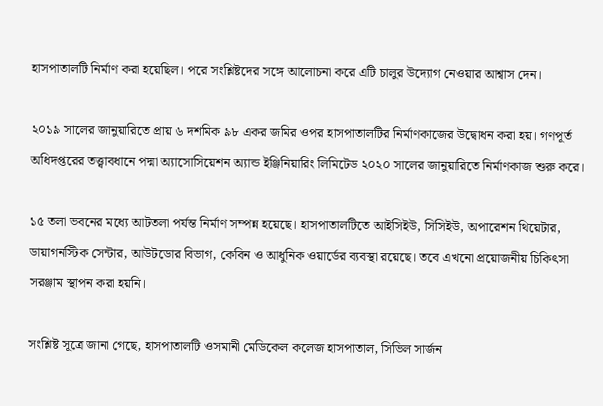হাসপাতালটি নির্মাণ করা হয়েছিল। পরে সংশ্লিষ্টদের সঙ্গে আলোচনা করে এটি চালুর উদ্যোগ নেওয়ার আশ্বাস দেন।

২০১৯ সালের জানুয়ারিতে প্রায় ৬ দশমিক ৯৮ একর জমির ওপর হাসপাতালটির নির্মাণকাজের উদ্বোধন করা হয়। গণপূর্ত অধিদপ্তরের তত্ত্বাবধানে পদ্মা অ্যাসোসিয়েশন অ্যান্ড ইঞ্জিনিয়ারিং লিমিটেড ২০২০ সালের জানুয়ারিতে নির্মাণকাজ শুরু করে।

১৫ তলা ভবনের মধ্যে আটতলা পর্যন্ত নির্মাণ সম্পন্ন হয়েছে। হাসপাতালটিতে আইসিইউ, সিসিইউ, অপারেশন থিয়েটার, ডায়াগনস্টিক সেন্টার, আউটডোর বিভাগ, কেবিন ও আধুনিক ওয়ার্ডের ব্যবস্থা রয়েছে। তবে এখনো প্রয়োজনীয় চিকিৎসা সরঞ্জাম স্থাপন করা হয়নি।

সংশ্লিষ্ট সূত্রে জানা গেছে, হাসপাতালটি ওসমানী মেডিকেল কলেজ হাসপাতাল, সিভিল সার্জন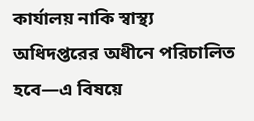কার্যালয় নাকি স্বাস্থ্য অধিদপ্তরের অধীনে পরিচালিত হবে—এ বিষয়ে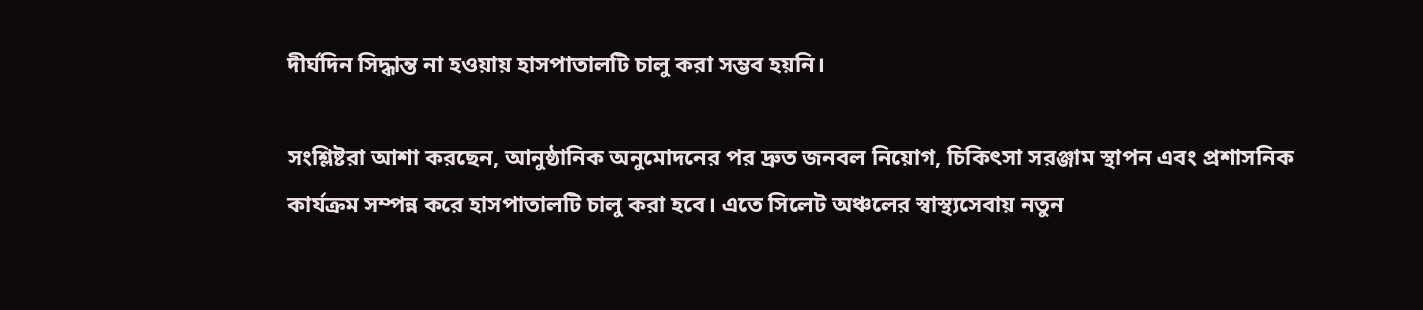দীর্ঘদিন সিদ্ধান্ত না হওয়ায় হাসপাতালটি চালু করা সম্ভব হয়নি।

সংশ্লিষ্টরা আশা করছেন, আনুষ্ঠানিক অনুমোদনের পর দ্রুত জনবল নিয়োগ, চিকিৎসা সরঞ্জাম স্থাপন এবং প্রশাসনিক কার্যক্রম সম্পন্ন করে হাসপাতালটি চালু করা হবে। এতে সিলেট অঞ্চলের স্বাস্থ্যসেবায় নতুন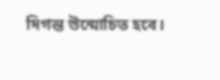দিগন্ত উন্মোচিত হবে।